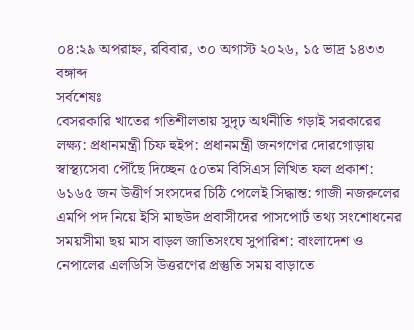০৪:২৯ অপরাহ্ন, রবিবার, ৩০ অগাস্ট ২০২৬, ১৫ ভাদ্র ১৪৩৩ বঙ্গাব্দ
সর্বশেষঃ
বেসরকারি খাতের গতিশীলতায় সুদৃঢ় অর্থনীতি গড়াই সরকারের লক্ষ্য: প্রধানমন্ত্রী চিফ হুইপ: প্রধানমন্ত্রী জনগণের দোরগোড়ায় স্বাস্থ্যসেবা পৌঁছে দিচ্ছেন ৫০তম বিসিএস লিখিত ফল প্রকাশ: ৬১৬৫ জন উত্তীর্ণ সংসদের চিঠি পেলেই সিদ্ধান্ত: গাজী নজরুলের এমপি পদ নিয়ে ইসি মাছউদ প্রবাসীদের পাসপোর্ট তথ্য সংশোধনের সময়সীমা ছয় মাস বাড়ল জাতিসংঘে সুপারিশ: বাংলাদেশ ও নেপালের এলডিসি উত্তরণের প্রস্তুতি সময় বাড়াতে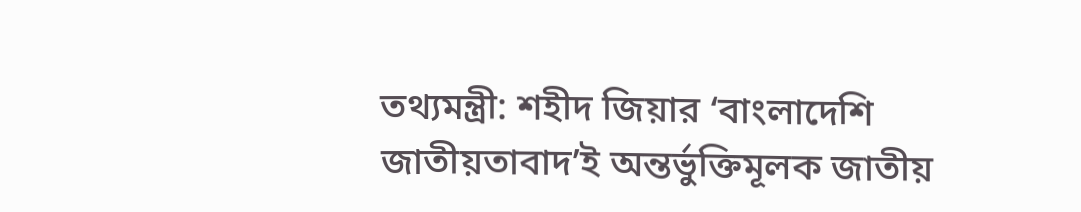তথ্যমন্ত্রী: শহীদ জিয়ার ‘বাংলাদেশি জাতীয়তাবাদ’ই অন্তর্ভুক্তিমূলক জাতীয়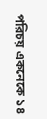পরিচয় একনেকে ১৪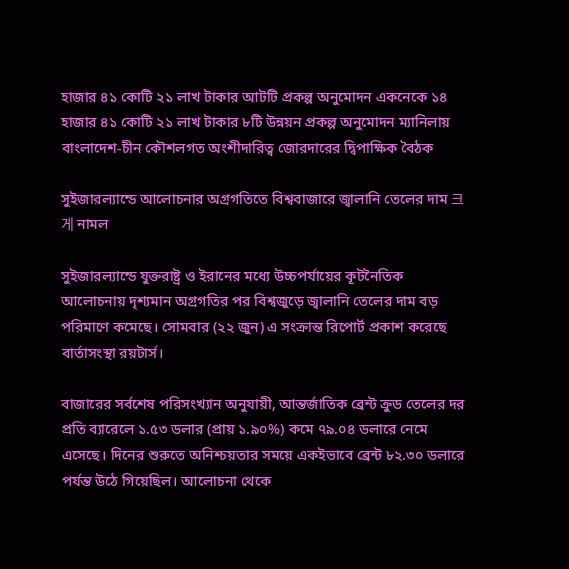হাজার ৪১ কোটি ২১ লাখ টাকার আটটি প্রকল্প অনুমোদন একনেকে ১৪ হাজার ৪১ কোটি ২১ লাখ টাকার ৮টি উন্নয়ন প্রকল্প অনুমোদন ম্যানিলায় বাংলাদেশ-চীন কৌশলগত অংশীদারিত্ব জোরদারের দ্বিপাক্ষিক বৈঠক

সুইজারল্যান্ডে আলোচনার অগ্রগতিতে বিশ্ববাজারে জ্বালানি তেলের দাম 크게 নামল

সুইজারল্যান্ডে যুক্তরাষ্ট্র ও ইরানের মধ্যে উচ্চপর্যায়ের কূটনৈতিক আলোচনায় দৃশ্যমান অগ্রগতির পর বিশ্বজুড়ে জ্বালানি তেলের দাম বড় পরিমাণে কমেছে। সোমবার (২২ জুন) এ সংক্রান্ত রিপোর্ট প্রকাশ করেছে বার্তাসংস্থা রয়টার্স।

বাজারের সর্বশেষ পরিসংখ্যান অনুযায়ী, আন্তর্জাতিক ব্রেন্ট ক্রুড তেলের দর প্রতি ব্যারেলে ১.৫৩ ডলার (প্রায় ১.৯০%) কমে ৭৯.০৪ ডলারে নেমে এসেছে। দিনের শুরুতে অনিশ্চয়তার সময়ে একইভাবে ব্রেন্ট ৮২.৩০ ডলারে পর্যন্ত উঠে গিয়েছিল। আলোচনা থেকে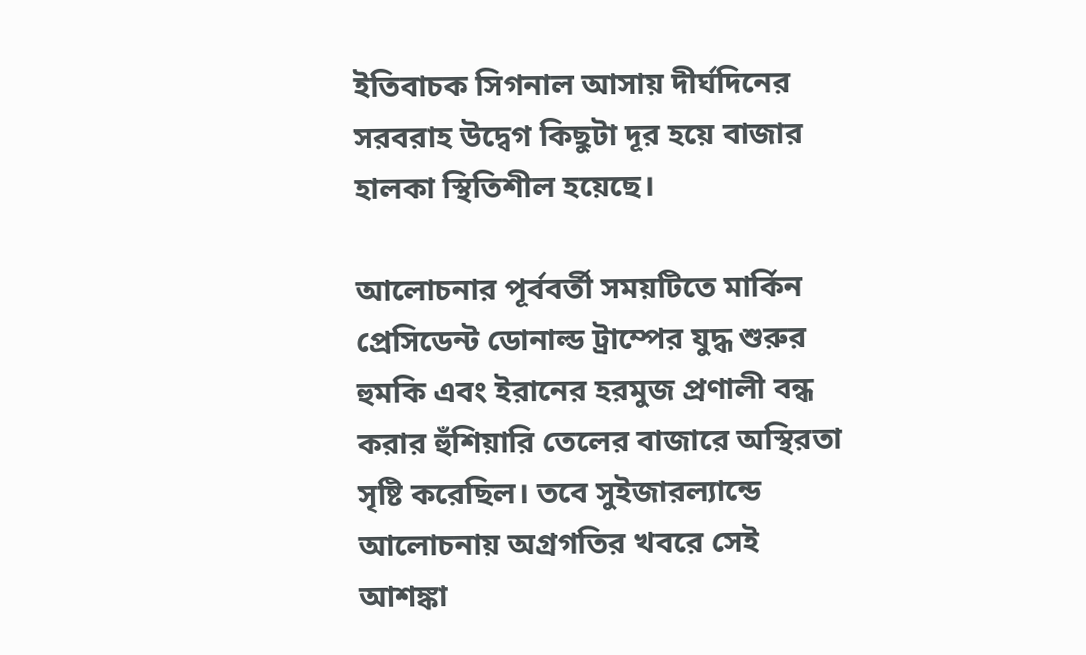ইতিবাচক সিগনাল আসায় দীর্ঘদিনের সরবরাহ উদ্বেগ কিছুটা দূর হয়ে বাজার হালকা স্থিতিশীল হয়েছে।

আলোচনার পূর্ববর্তী সময়টিতে মার্কিন প্রেসিডেন্ট ডোনাল্ড ট্রাম্পের যুদ্ধ শুরুর হুমকি এবং ইরানের হরমুজ প্রণালী বন্ধ করার হুঁশিয়ারি তেলের বাজারে অস্থিরতা সৃষ্টি করেছিল। তবে সুইজারল্যান্ডে আলোচনায় অগ্রগতির খবরে সেই আশঙ্কা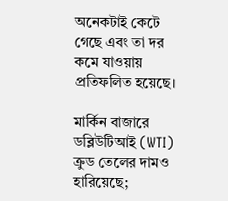অনেকটাই কেটে গেছে এবং তা দর কমে যাওয়ায় প্রতিফলিত হয়েছে।

মার্কিন বাজারে ডব্লিউটিআই (WTI) ক্রুড তেলের দামও হারিয়েছে;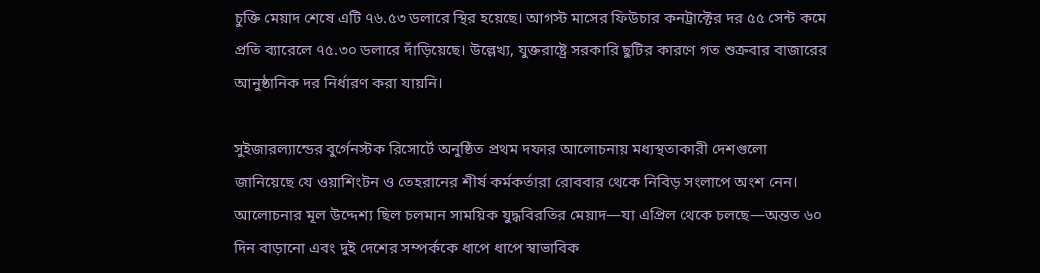চুক্তি মেয়াদ শেষে এটি ৭৬.৫৩ ডলারে স্থির হয়েছে। আগস্ট মাসের ফিউচার কনট্রাক্টের দর ৫৫ সেন্ট কমে প্রতি ব্যারেলে ৭৫.৩০ ডলারে দাঁড়িয়েছে। উল্লেখ্য, যুক্তরাষ্ট্রে সরকারি ছুটির কারণে গত শুক্রবার বাজারের আনুষ্ঠানিক দর নির্ধারণ করা যায়নি।

সুইজারল্যান্ডের বুর্গেনস্টক রিসোর্টে অনুষ্ঠিত প্রথম দফার আলোচনায় মধ্যস্থতাকারী দেশগুলো জানিয়েছে যে ওয়াশিংটন ও তেহরানের শীর্ষ কর্মকর্তারা রোববার থেকে নিবিড় সংলাপে অংশ নেন। আলোচনার মূল উদ্দেশ্য ছিল চলমান সাময়িক যুদ্ধবিরতির মেয়াদ—যা এপ্রিল থেকে চলছে—অন্তত ৬০ দিন বাড়ানো এবং দুই দেশের সম্পর্ককে ধাপে ধাপে স্বাভাবিক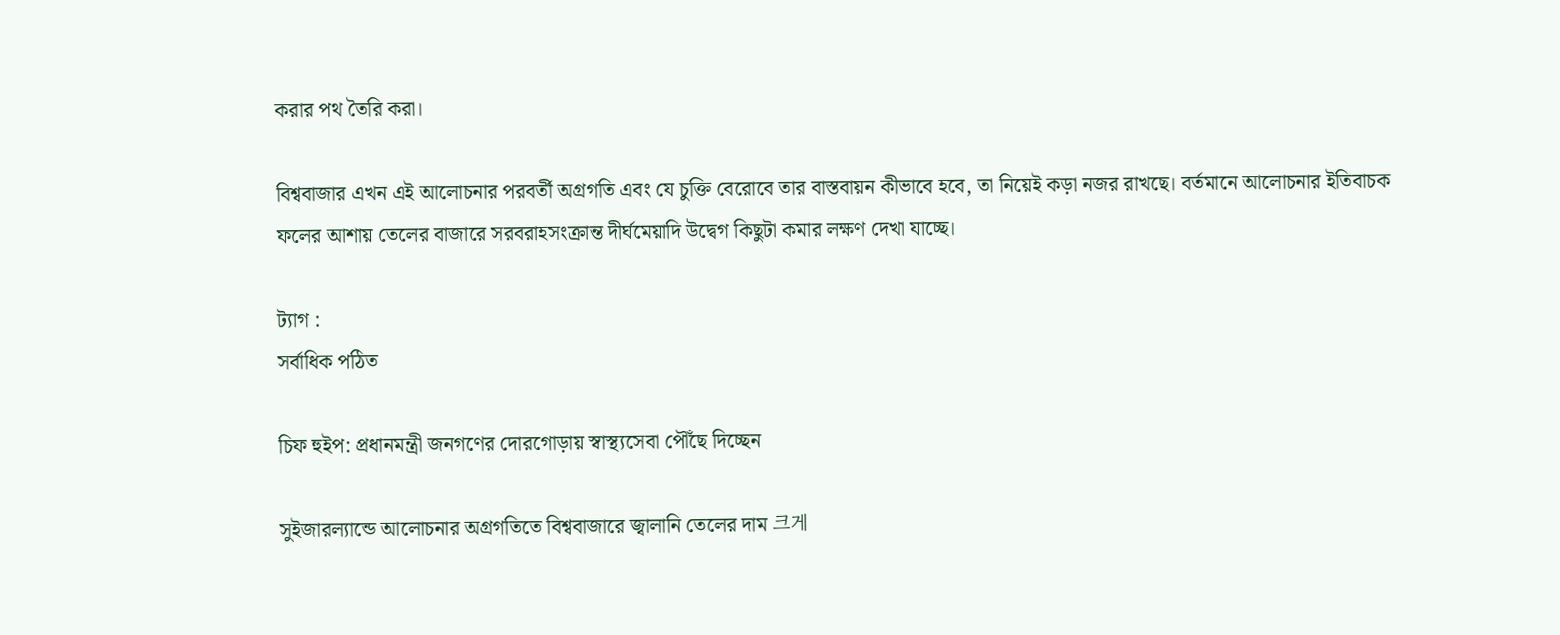করার পথ তৈরি করা।

বিশ্ববাজার এখন এই আলোচনার পরবর্তী অগ্রগতি এবং যে চুক্তি বেরোবে তার বাস্তবায়ন কীভাবে হবে, তা নিয়েই কড়া নজর রাখছে। বর্তমানে আলোচনার ইতিবাচক ফলের আশায় তেলের বাজারে সরবরাহসংক্রান্ত দীর্ঘমেয়াদি উদ্বেগ কিছুটা কমার লক্ষণ দেখা যাচ্ছে।

ট্যাগ :
সর্বাধিক পঠিত

চিফ হুইপ: প্রধানমন্ত্রী জনগণের দোরগোড়ায় স্বাস্থ্যসেবা পৌঁছে দিচ্ছেন

সুইজারল্যান্ডে আলোচনার অগ্রগতিতে বিশ্ববাজারে জ্বালানি তেলের দাম 크게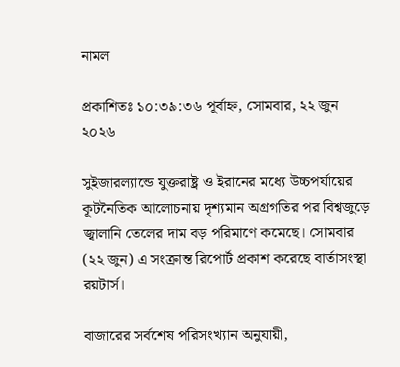নামল

প্রকাশিতঃ ১০:৩৯:৩৬ পূর্বাহ্ন, সোমবার, ২২ জুন ২০২৬

সুইজারল্যান্ডে যুক্তরাষ্ট্র ও ইরানের মধ্যে উচ্চপর্যায়ের কূটনৈতিক আলোচনায় দৃশ্যমান অগ্রগতির পর বিশ্বজুড়ে জ্বালানি তেলের দাম বড় পরিমাণে কমেছে। সোমবার (২২ জুন) এ সংক্রান্ত রিপোর্ট প্রকাশ করেছে বার্তাসংস্থা রয়টার্স।

বাজারের সর্বশেষ পরিসংখ্যান অনুযায়ী,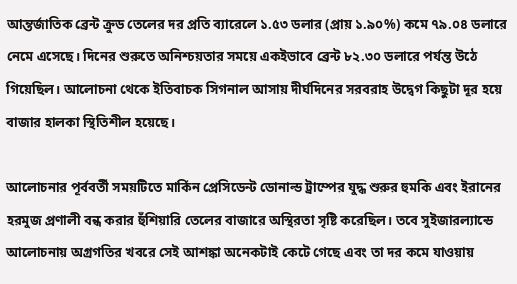আন্তর্জাতিক ব্রেন্ট ক্রুড তেলের দর প্রতি ব্যারেলে ১.৫৩ ডলার (প্রায় ১.৯০%) কমে ৭৯.০৪ ডলারে নেমে এসেছে। দিনের শুরুতে অনিশ্চয়তার সময়ে একইভাবে ব্রেন্ট ৮২.৩০ ডলারে পর্যন্ত উঠে গিয়েছিল। আলোচনা থেকে ইতিবাচক সিগনাল আসায় দীর্ঘদিনের সরবরাহ উদ্বেগ কিছুটা দূর হয়ে বাজার হালকা স্থিতিশীল হয়েছে।

আলোচনার পূর্ববর্তী সময়টিতে মার্কিন প্রেসিডেন্ট ডোনাল্ড ট্রাম্পের যুদ্ধ শুরুর হুমকি এবং ইরানের হরমুজ প্রণালী বন্ধ করার হুঁশিয়ারি তেলের বাজারে অস্থিরতা সৃষ্টি করেছিল। তবে সুইজারল্যান্ডে আলোচনায় অগ্রগতির খবরে সেই আশঙ্কা অনেকটাই কেটে গেছে এবং তা দর কমে যাওয়ায়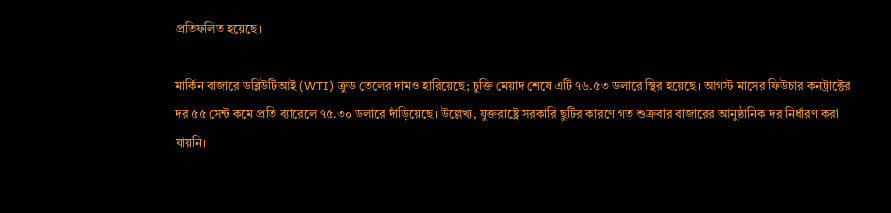প্রতিফলিত হয়েছে।

মার্কিন বাজারে ডব্লিউটিআই (WTI) ক্রুড তেলের দামও হারিয়েছে; চুক্তি মেয়াদ শেষে এটি ৭৬.৫৩ ডলারে স্থির হয়েছে। আগস্ট মাসের ফিউচার কনট্রাক্টের দর ৫৫ সেন্ট কমে প্রতি ব্যারেলে ৭৫.৩০ ডলারে দাঁড়িয়েছে। উল্লেখ্য, যুক্তরাষ্ট্রে সরকারি ছুটির কারণে গত শুক্রবার বাজারের আনুষ্ঠানিক দর নির্ধারণ করা যায়নি।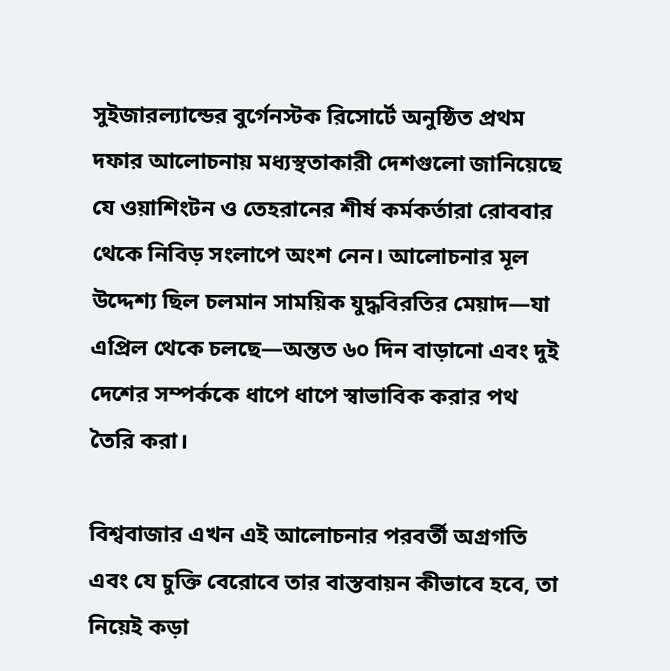সুইজারল্যান্ডের বুর্গেনস্টক রিসোর্টে অনুষ্ঠিত প্রথম দফার আলোচনায় মধ্যস্থতাকারী দেশগুলো জানিয়েছে যে ওয়াশিংটন ও তেহরানের শীর্ষ কর্মকর্তারা রোববার থেকে নিবিড় সংলাপে অংশ নেন। আলোচনার মূল উদ্দেশ্য ছিল চলমান সাময়িক যুদ্ধবিরতির মেয়াদ—যা এপ্রিল থেকে চলছে—অন্তত ৬০ দিন বাড়ানো এবং দুই দেশের সম্পর্ককে ধাপে ধাপে স্বাভাবিক করার পথ তৈরি করা।

বিশ্ববাজার এখন এই আলোচনার পরবর্তী অগ্রগতি এবং যে চুক্তি বেরোবে তার বাস্তবায়ন কীভাবে হবে, তা নিয়েই কড়া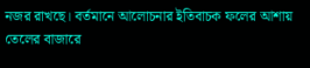নজর রাখছে। বর্তমানে আলোচনার ইতিবাচক ফলের আশায় তেলের বাজারে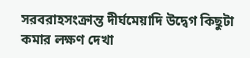সরবরাহসংক্রান্ত দীর্ঘমেয়াদি উদ্বেগ কিছুটা কমার লক্ষণ দেখা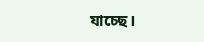যাচ্ছে।